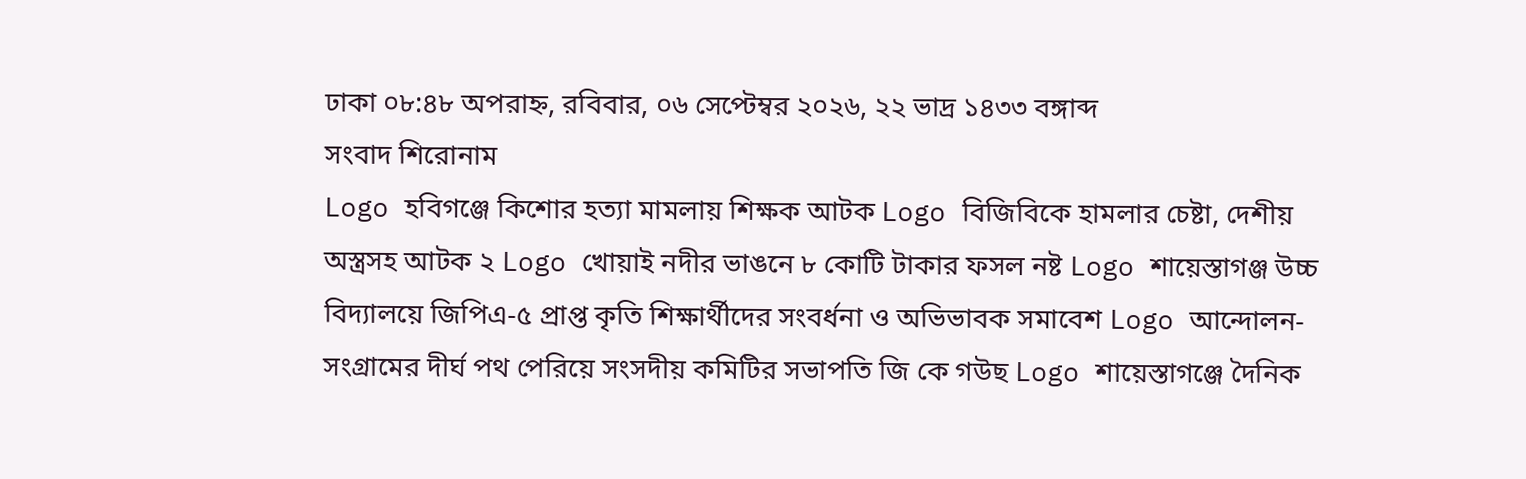ঢাকা ০৮:৪৮ অপরাহ্ন, রবিবার, ০৬ সেপ্টেম্বর ২০২৬, ২২ ভাদ্র ১৪৩৩ বঙ্গাব্দ
সংবাদ শিরোনাম
Logo হবিগঞ্জে কিশোর হত্যা মামলায় শিক্ষক আটক Logo বিজিবিকে হামলার চেষ্টা, দেশীয় অস্ত্রসহ আটক ২ Logo খোয়াই নদীর ভাঙনে ৮ কোটি টাকার ফসল নষ্ট Logo শায়েস্তাগঞ্জ উচ্চ বিদ্যালয়ে জিপিএ-৫ প্রাপ্ত কৃতি শিক্ষার্থীদের সংবর্ধনা ও অভিভাবক সমাবেশ Logo আন্দোলন-সংগ্রামের দীর্ঘ পথ পেরিয়ে সংসদীয় কমিটির সভাপতি জি কে গউছ Logo শায়েস্তাগঞ্জে দৈনিক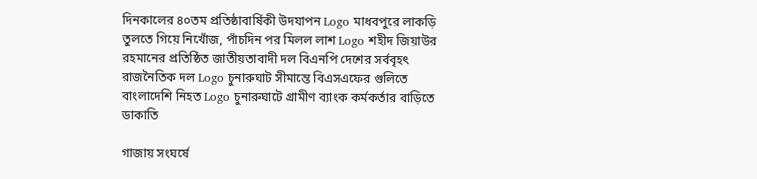দিনকালের ৪০তম প্রতিষ্ঠাবার্ষিকী উদযাপন Logo মাধবপুরে লাকড়ি তুলতে গিয়ে নিখোঁজ, পাঁচদিন পর মিলল লাশ Logo শহীদ জিয়াউর রহমানের প্রতিষ্ঠিত জাতীয়তাবাদী দল বিএনপি দেশের সর্ববৃহৎ রাজনৈতিক দল Logo চুনারুঘাট সীমান্তে বিএসএফের গুলিতে বাংলাদেশি নিহত Logo চুনারুঘাটে গ্রামীণ ব্যাংক কর্মকর্তার বাড়িতে ডাকাতি

গাজায় সংঘর্ষে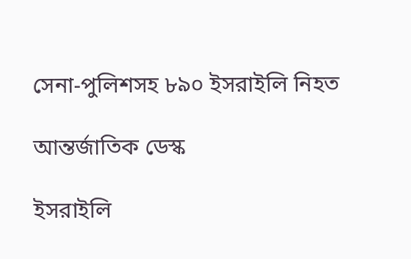সেনা-পুলিশসহ ৮৯০ ইসরাইলি নিহত

আন্তর্জাতিক ডেস্ক

ইসরাইলি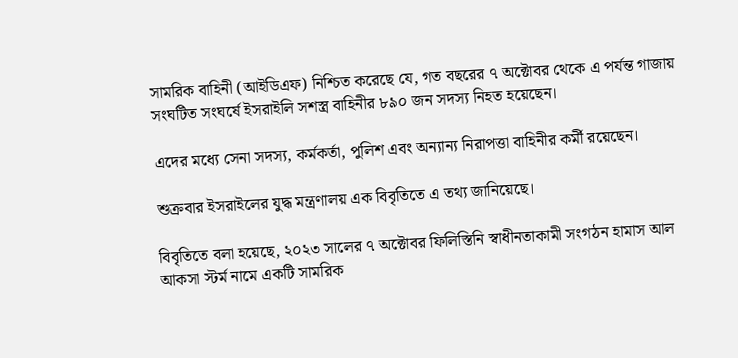সামরিক বাহিনী (আইডিএফ) নিশ্চিত করেছে যে, গত বছরের ৭ অক্টোবর থেকে এ পর্যন্ত গাজায় সংঘটিত সংঘর্ষে ইসরাইলি সশস্ত্র বাহিনীর ৮৯০ জন সদস্য নিহত হয়েছেন।

এদের মধ্যে সেনা সদস্য, কর্মকর্তা, পুলিশ এবং অন্যান্য নিরাপত্তা বাহিনীর কর্মী রয়েছেন।

শুক্রবার ইসরাইলের যুদ্ধ মন্ত্রণালয় এক বিবৃতিতে এ তথ্য জানিয়েছে।

বিবৃতিতে বলা হয়েছে, ২০২৩ সালের ৭ অক্টোবর ফিলিস্তিনি স্বাধীনতাকামী সংগঠন হামাস আল আকসা স্টর্ম নামে একটি সামরিক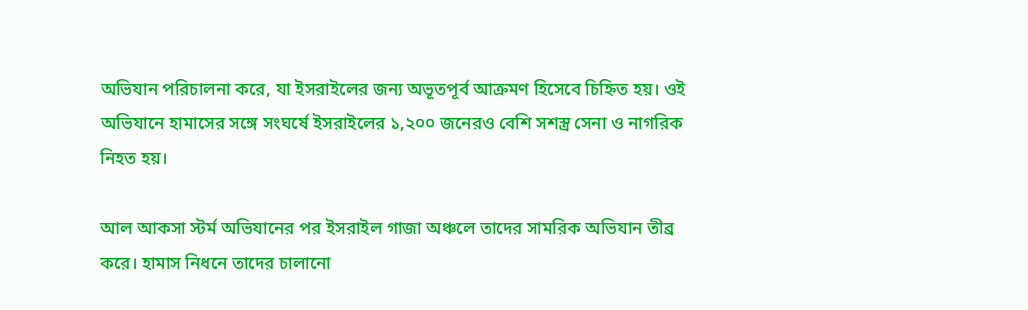অভিযান পরিচালনা করে, যা ইসরাইলের জন্য অভূতপূর্ব আক্রমণ হিসেবে চিহ্নিত হয়। ওই অভিযানে হামাসের সঙ্গে সংঘর্ষে ইসরাইলের ১,২০০ জনেরও বেশি সশস্ত্র সেনা ও নাগরিক নিহত হয়।

আল আকসা স্টর্ম অভিযানের পর ইসরাইল গাজা অঞ্চলে তাদের সামরিক অভিযান তীব্র করে। হামাস নিধনে তাদের চালানো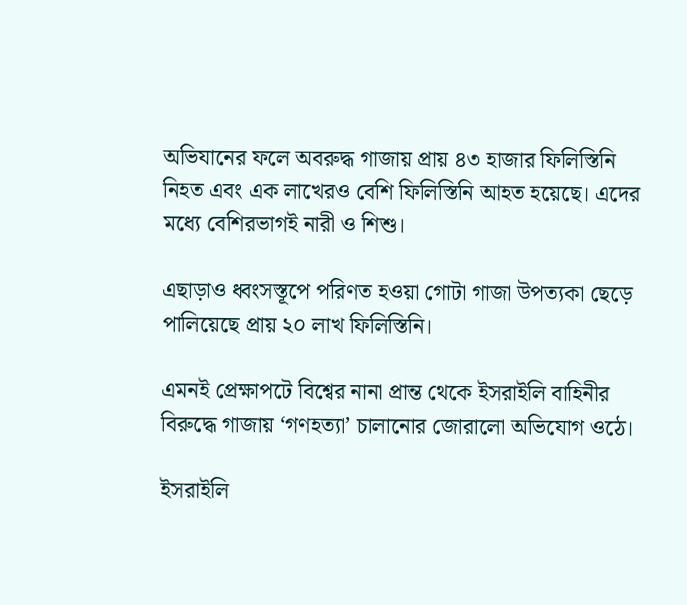অভিযানের ফলে অবরুদ্ধ গাজায় প্রায় ৪৩ হাজার ফিলিস্তিনি নিহত এবং এক লাখেরও বেশি ফিলিস্তিনি আহত হয়েছে। এদের মধ্যে বেশিরভাগই নারী ও শিশু।

এছাড়াও ধ্বংসস্তূপে পরিণত হওয়া গোটা গাজা উপত্যকা ছেড়ে পালিয়েছে প্রায় ২০ লাখ ফিলিস্তিনি।

এমনই প্রেক্ষাপটে বিশ্বের নানা প্রান্ত থেকে ইসরাইলি বাহিনীর বিরুদ্ধে গাজায় ‘গণহত্যা’ চালানোর জোরালো অভিযোগ ওঠে।

ইসরাইলি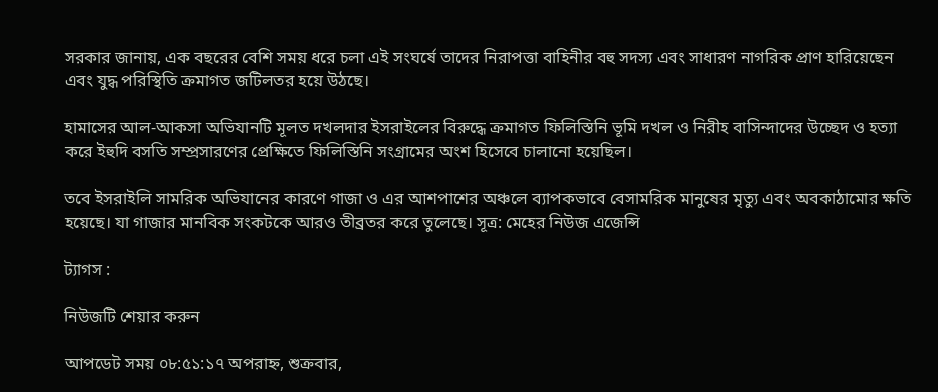সরকার জানায়, এক বছরের বেশি সময় ধরে চলা এই সংঘর্ষে তাদের নিরাপত্তা বাহিনীর বহু সদস্য এবং সাধারণ নাগরিক প্রাণ হারিয়েছেন এবং যুদ্ধ পরিস্থিতি ক্রমাগত জটিলতর হয়ে উঠছে।

হামাসের আল-আকসা অভিযানটি মূলত দখলদার ইসরাইলের বিরুদ্ধে ক্রমাগত ফিলিস্তিনি ভূমি দখল ও নিরীহ বাসিন্দাদের উচ্ছেদ ও হত্যা করে ইহুদি বসতি সম্প্রসারণের প্রেক্ষিতে ফিলিস্তিনি সংগ্রামের অংশ হিসেবে চালানো হয়েছিল।

তবে ইসরাইলি সামরিক অভিযানের কারণে গাজা ও এর আশপাশের অঞ্চলে ব্যাপকভাবে বেসামরিক মানুষের মৃত্যু এবং অবকাঠামোর ক্ষতি হয়েছে। যা গাজার মানবিক সংকটকে আরও তীব্রতর করে তুলেছে। সূত্র: মেহের নিউজ এজেন্সি

ট্যাগস :

নিউজটি শেয়ার করুন

আপডেট সময় ০৮:৫১:১৭ অপরাহ্ন, শুক্রবার,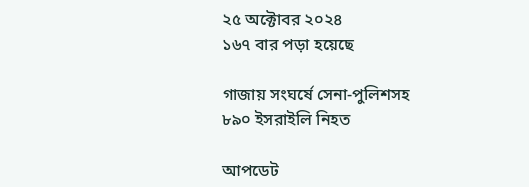২৫ অক্টোবর ২০২৪
১৬৭ বার পড়া হয়েছে

গাজায় সংঘর্ষে সেনা-পুলিশসহ ৮৯০ ইসরাইলি নিহত

আপডেট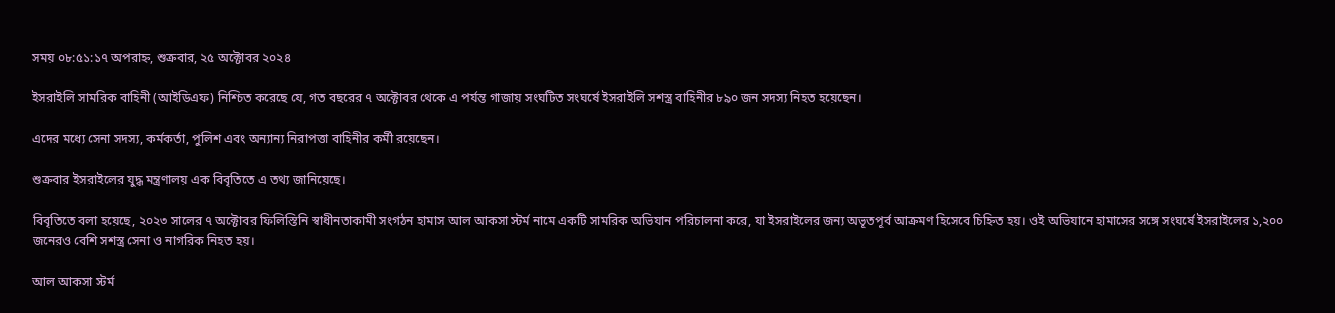সময় ০৮:৫১:১৭ অপরাহ্ন, শুক্রবার, ২৫ অক্টোবর ২০২৪

ইসরাইলি সামরিক বাহিনী (আইডিএফ) নিশ্চিত করেছে যে, গত বছরের ৭ অক্টোবর থেকে এ পর্যন্ত গাজায় সংঘটিত সংঘর্ষে ইসরাইলি সশস্ত্র বাহিনীর ৮৯০ জন সদস্য নিহত হয়েছেন।

এদের মধ্যে সেনা সদস্য, কর্মকর্তা, পুলিশ এবং অন্যান্য নিরাপত্তা বাহিনীর কর্মী রয়েছেন।

শুক্রবার ইসরাইলের যুদ্ধ মন্ত্রণালয় এক বিবৃতিতে এ তথ্য জানিয়েছে।

বিবৃতিতে বলা হয়েছে, ২০২৩ সালের ৭ অক্টোবর ফিলিস্তিনি স্বাধীনতাকামী সংগঠন হামাস আল আকসা স্টর্ম নামে একটি সামরিক অভিযান পরিচালনা করে, যা ইসরাইলের জন্য অভূতপূর্ব আক্রমণ হিসেবে চিহ্নিত হয়। ওই অভিযানে হামাসের সঙ্গে সংঘর্ষে ইসরাইলের ১,২০০ জনেরও বেশি সশস্ত্র সেনা ও নাগরিক নিহত হয়।

আল আকসা স্টর্ম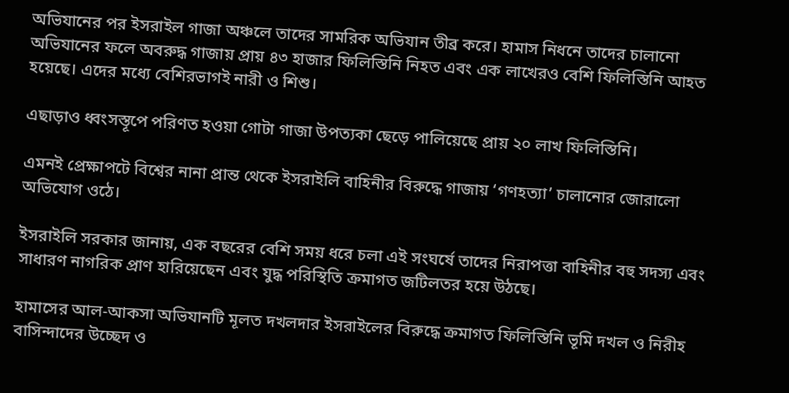অভিযানের পর ইসরাইল গাজা অঞ্চলে তাদের সামরিক অভিযান তীব্র করে। হামাস নিধনে তাদের চালানো অভিযানের ফলে অবরুদ্ধ গাজায় প্রায় ৪৩ হাজার ফিলিস্তিনি নিহত এবং এক লাখেরও বেশি ফিলিস্তিনি আহত হয়েছে। এদের মধ্যে বেশিরভাগই নারী ও শিশু।

এছাড়াও ধ্বংসস্তূপে পরিণত হওয়া গোটা গাজা উপত্যকা ছেড়ে পালিয়েছে প্রায় ২০ লাখ ফিলিস্তিনি।

এমনই প্রেক্ষাপটে বিশ্বের নানা প্রান্ত থেকে ইসরাইলি বাহিনীর বিরুদ্ধে গাজায় ‘গণহত্যা’ চালানোর জোরালো অভিযোগ ওঠে।

ইসরাইলি সরকার জানায়, এক বছরের বেশি সময় ধরে চলা এই সংঘর্ষে তাদের নিরাপত্তা বাহিনীর বহু সদস্য এবং সাধারণ নাগরিক প্রাণ হারিয়েছেন এবং যুদ্ধ পরিস্থিতি ক্রমাগত জটিলতর হয়ে উঠছে।

হামাসের আল-আকসা অভিযানটি মূলত দখলদার ইসরাইলের বিরুদ্ধে ক্রমাগত ফিলিস্তিনি ভূমি দখল ও নিরীহ বাসিন্দাদের উচ্ছেদ ও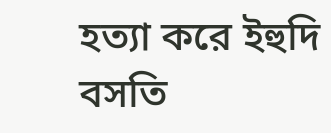হত্যা করে ইহুদি বসতি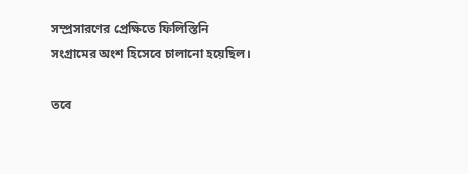সম্প্রসারণের প্রেক্ষিতে ফিলিস্তিনি সংগ্রামের অংশ হিসেবে চালানো হয়েছিল।

তবে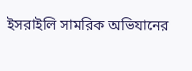ইসরাইলি সামরিক অভিযানের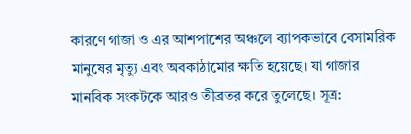কারণে গাজা ও এর আশপাশের অঞ্চলে ব্যাপকভাবে বেসামরিক মানুষের মৃত্যু এবং অবকাঠামোর ক্ষতি হয়েছে। যা গাজার মানবিক সংকটকে আরও তীব্রতর করে তুলেছে। সূত্র: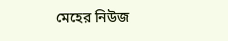মেহের নিউজ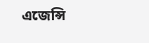এজেন্সি